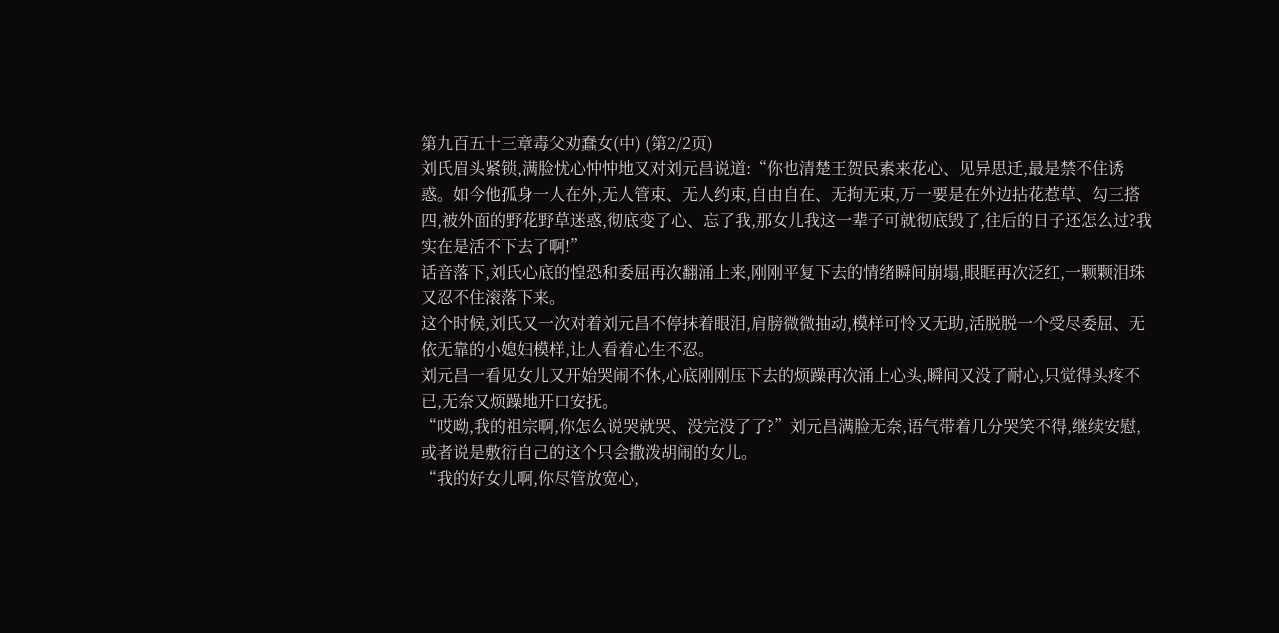第九百五十三章毒父劝蠢女(中) (第2/2页)
刘氏眉头紧锁,满脸忧心忡忡地又对刘元昌说道:“你也清楚王贺民素来花心、见异思迁,最是禁不住诱惑。如今他孤身一人在外,无人管束、无人约束,自由自在、无拘无束,万一要是在外边拈花惹草、勾三搭四,被外面的野花野草迷惑,彻底变了心、忘了我,那女儿我这一辈子可就彻底毁了,往后的日子还怎么过?我实在是活不下去了啊!”
话音落下,刘氏心底的惶恐和委屈再次翻涌上来,刚刚平复下去的情绪瞬间崩塌,眼眶再次泛红,一颗颗泪珠又忍不住滚落下来。
这个时候,刘氏又一次对着刘元昌不停抹着眼泪,肩膀微微抽动,模样可怜又无助,活脱脱一个受尽委屈、无依无靠的小媳妇模样,让人看着心生不忍。
刘元昌一看见女儿又开始哭闹不休,心底刚刚压下去的烦躁再次涌上心头,瞬间又没了耐心,只觉得头疼不已,无奈又烦躁地开口安抚。
“哎呦,我的祖宗啊,你怎么说哭就哭、没完没了了?”刘元昌满脸无奈,语气带着几分哭笑不得,继续安慰,或者说是敷衍自己的这个只会撒泼胡闹的女儿。
“我的好女儿啊,你尽管放宽心,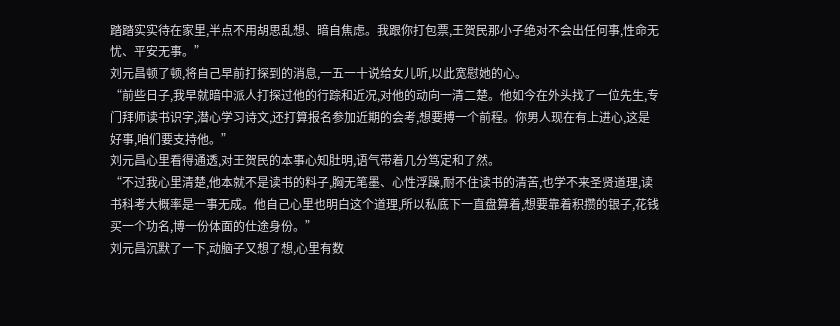踏踏实实待在家里,半点不用胡思乱想、暗自焦虑。我跟你打包票,王贺民那小子绝对不会出任何事,性命无忧、平安无事。”
刘元昌顿了顿,将自己早前打探到的消息,一五一十说给女儿听,以此宽慰她的心。
“前些日子,我早就暗中派人打探过他的行踪和近况,对他的动向一清二楚。他如今在外头找了一位先生,专门拜师读书识字,潜心学习诗文,还打算报名参加近期的会考,想要搏一个前程。你男人现在有上进心,这是好事,咱们要支持他。”
刘元昌心里看得通透,对王贺民的本事心知肚明,语气带着几分笃定和了然。
“不过我心里清楚,他本就不是读书的料子,胸无笔墨、心性浮躁,耐不住读书的清苦,也学不来圣贤道理,读书科考大概率是一事无成。他自己心里也明白这个道理,所以私底下一直盘算着,想要靠着积攒的银子,花钱买一个功名,博一份体面的仕途身份。”
刘元昌沉默了一下,动脑子又想了想,心里有数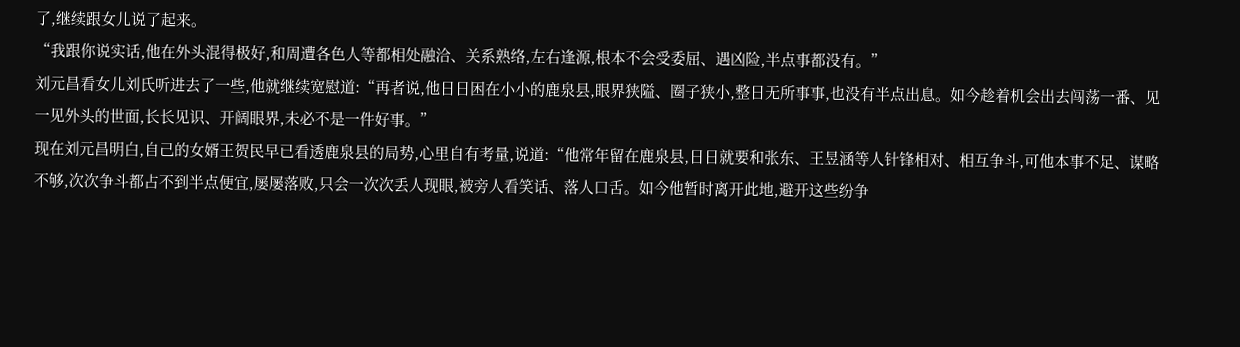了,继续跟女儿说了起来。
“我跟你说实话,他在外头混得极好,和周遭各色人等都相处融洽、关系熟络,左右逢源,根本不会受委屈、遇凶险,半点事都没有。”
刘元昌看女儿刘氏听进去了一些,他就继续宽慰道:“再者说,他日日困在小小的鹿泉县,眼界狭隘、圈子狭小,整日无所事事,也没有半点出息。如今趁着机会出去闯荡一番、见一见外头的世面,长长见识、开阔眼界,未必不是一件好事。”
现在刘元昌明白,自己的女婿王贺民早已看透鹿泉县的局势,心里自有考量,说道:“他常年留在鹿泉县,日日就要和张东、王昱涵等人针锋相对、相互争斗,可他本事不足、谋略不够,次次争斗都占不到半点便宜,屡屡落败,只会一次次丢人现眼,被旁人看笑话、落人口舌。如今他暂时离开此地,避开这些纷争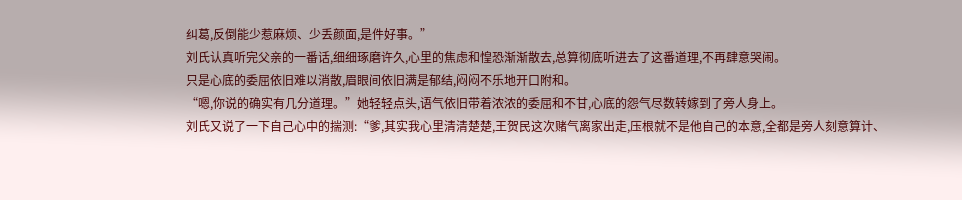纠葛,反倒能少惹麻烦、少丢颜面,是件好事。”
刘氏认真听完父亲的一番话,细细琢磨许久,心里的焦虑和惶恐渐渐散去,总算彻底听进去了这番道理,不再肆意哭闹。
只是心底的委屈依旧难以消散,眉眼间依旧满是郁结,闷闷不乐地开口附和。
“嗯,你说的确实有几分道理。”她轻轻点头,语气依旧带着浓浓的委屈和不甘,心底的怨气尽数转嫁到了旁人身上。
刘氏又说了一下自己心中的揣测:“爹,其实我心里清清楚楚,王贺民这次赌气离家出走,压根就不是他自己的本意,全都是旁人刻意算计、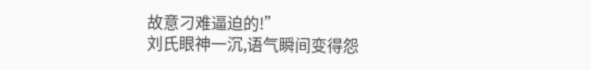故意刁难逼迫的!”
刘氏眼神一沉,语气瞬间变得怨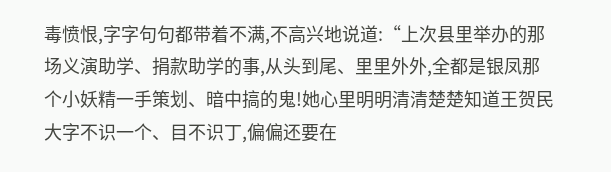毒愤恨,字字句句都带着不满,不高兴地说道:“上次县里举办的那场义演助学、捐款助学的事,从头到尾、里里外外,全都是银凤那个小妖精一手策划、暗中搞的鬼!她心里明明清清楚楚知道王贺民大字不识一个、目不识丁,偏偏还要在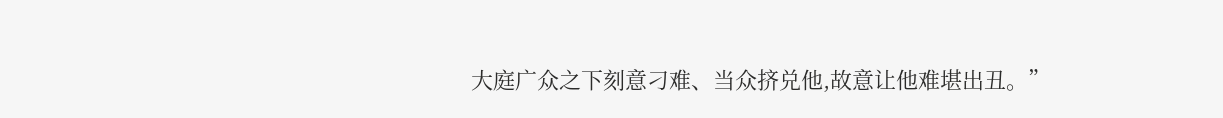大庭广众之下刻意刁难、当众挤兑他,故意让他难堪出丑。”